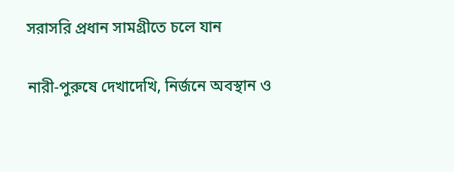সরাসরি প্রধান সামগ্রীতে চলে যান

নারী-পুরুষে দেখাদেখি, নির্জনে অবস্থান ও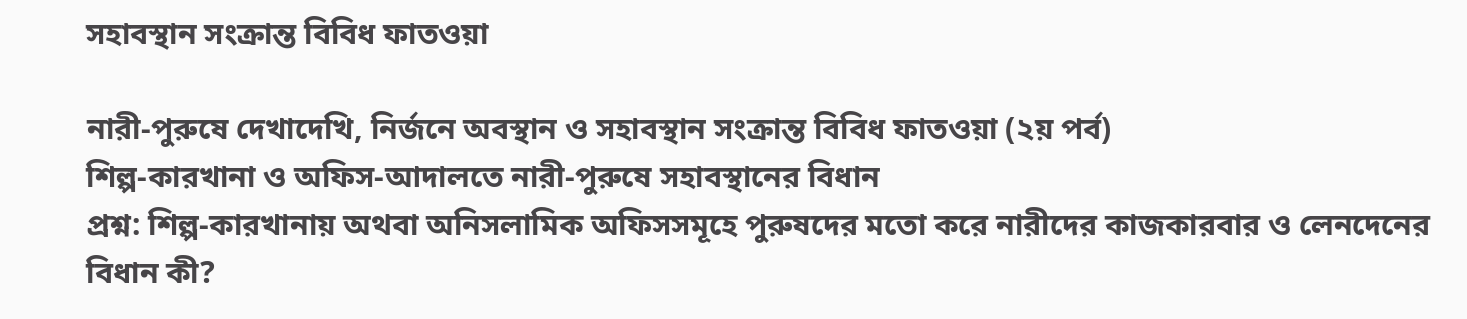সহাবস্থান সংক্রান্ত বিবিধ ফাতওয়া

নারী-পুরুষে দেখাদেখি, নির্জনে অবস্থান ও সহাবস্থান সংক্রান্ত বিবিধ ফাতওয়া (২য় পর্ব)
শিল্প-কারখানা ও অফিস-আদালতে নারী-পুরুষে সহাবস্থানের বিধান
প্রশ্ন: শিল্প-কারখানায় অথবা অনিসলামিক অফিসসমূহে পুরুষদের মতো করে নারীদের কাজকারবার ও লেনদেনের বিধান কী?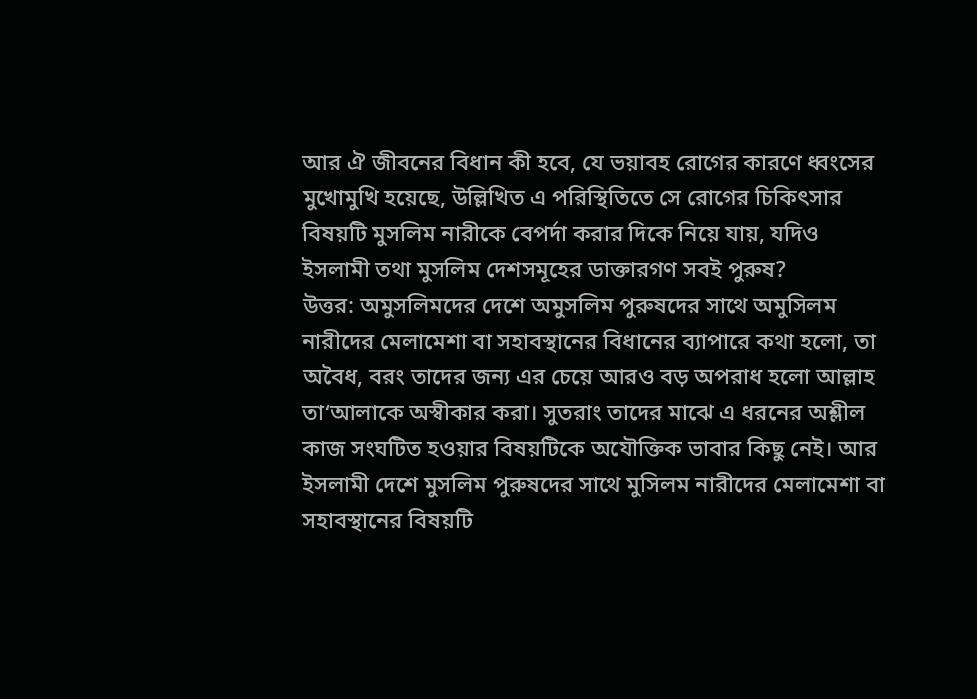আর ঐ জীবনের বিধান কী হবে, যে ভয়াবহ রোগের কারণে ধ্বংসের মুখোমুখি হয়েছে, উল্লিখিত এ পরিস্থিতিতে সে রোগের চিকিৎসার বিষয়টি মুসলিম নারীকে বেপর্দা করার দিকে নিয়ে যায়, যদিও ইসলামী তথা মুসলিম দেশসমূহের ডাক্তারগণ সবই পুরুষ?
উত্তর: অমুসলিমদের দেশে অমুসলিম পুরুষদের সাথে অমুসিলম নারীদের মেলামেশা বা সহাবস্থানের বিধানের ব্যাপারে কথা হলো, তা অবৈধ, বরং তাদের জন্য এর চেয়ে আরও বড় অপরাধ হলো আল্লাহ তা‘আলাকে অস্বীকার করা। সুতরাং তাদের মাঝে এ ধরনের অশ্লীল কাজ সংঘটিত হওয়ার বিষয়টিকে অযৌক্তিক ভাবার কিছু নেই। আর ইসলামী দেশে মুসলিম পুরুষদের সাথে মুসিলম নারীদের মেলামেশা বা সহাবস্থানের বিষয়টি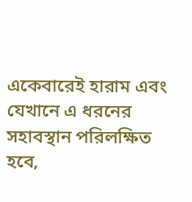একেবারেই হারাম এবং যেখানে এ ধরনের সহাবস্থান পরিলক্ষিত হবে,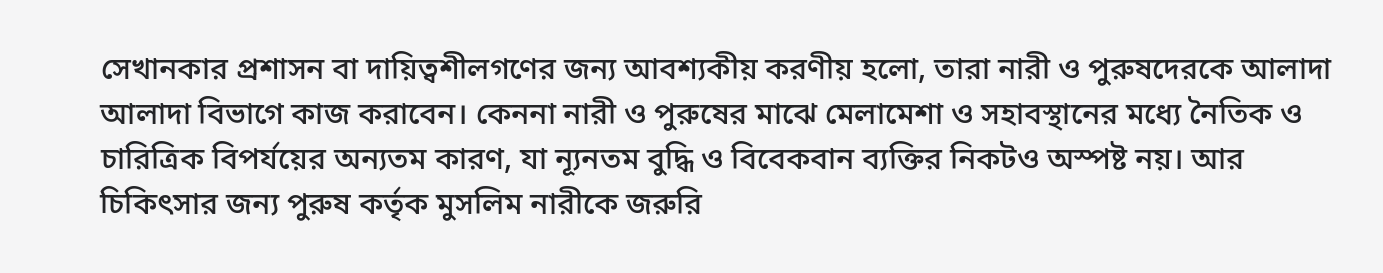সেখানকার প্রশাসন বা দায়িত্বশীলগণের জন্য আবশ্যকীয় করণীয় হলো, তারা নারী ও পুরুষদেরকে আলাদা আলাদা বিভাগে কাজ করাবেন। কেননা নারী ও পুরুষের মাঝে মেলামেশা ও সহাবস্থানের মধ্যে নৈতিক ও চারিত্রিক বিপর্যয়ের অন্যতম কারণ, যা ন্যূনতম বুদ্ধি ও বিবেকবান ব্যক্তির নিকটও অস্পষ্ট নয়। আর চিকিৎসার জন্য পুরুষ কর্তৃক মুসলিম নারীকে জরুরি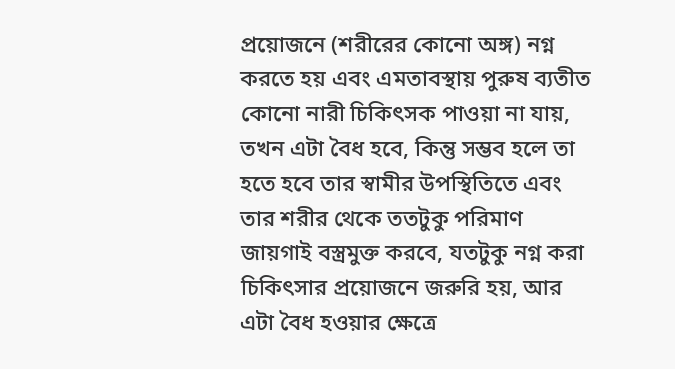প্রয়োজনে (শরীরের কোনো অঙ্গ) নগ্ন করতে হয় এবং এমতাবস্থায় পুরুষ ব্যতীত কোনো নারী চিকিৎসক পাওয়া না যায়, তখন এটা বৈধ হবে, কিন্তু সম্ভব হলে তা হতে হবে তার স্বামীর উপস্থিতিতে এবং তার শরীর থেকে ততটুকু পরিমাণ জায়গাই বস্ত্রমুক্ত করবে, যতটুকু নগ্ন করা চিকিৎসার প্রয়োজনে জরুরি হয়, আর এটা বৈধ হওয়ার ক্ষেত্রে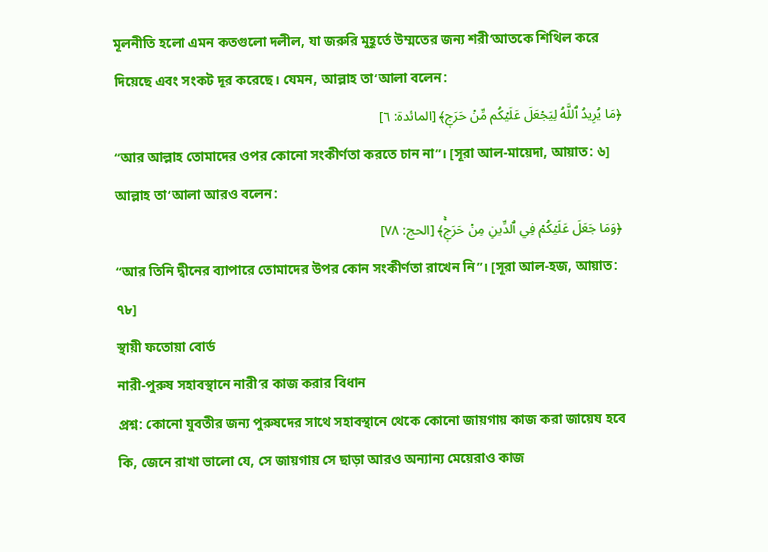মূলনীতি হলো এমন কতগুলো দলীল, যা জরুরি মুহূর্তে উম্মতের জন্য শরী‘আতকে শিথিল করে দিয়েছে এবং সংকট দূর করেছে। যেমন, আল্লাহ তা‘আলা বলেন:
﴿مَا يُرِيدُ ٱللَّهُ لِيَجۡعَلَ عَلَيۡكُم مِّنۡ حَرَجٖ﴾ [المائ‍دة: ٦]
“আর আল্লাহ তোমাদের ওপর কোনো সংকীর্ণতা করতে চান না”। [সূরা আল-মায়েদা, আয়াত: ৬]
আল্লাহ তা‘আলা আরও বলেন:
﴿وَمَا جَعَلَ عَلَيۡكُمۡ فِي ٱلدِّينِ مِنۡ حَرَجٖۚ﴾ [الحج: ٧٨]
“আর তিনি দ্বীনের ব্যাপারে তোমাদের উপর কোন সংকীর্ণতা রাখেন নি”। [সূরা আল-হজ, আয়াত: ৭৮]
স্থায়ী ফতোয়া বোর্ড
নারী-পুরুষ সহাবস্থানে নারী’র কাজ করার বিধান
প্রশ্ন: কোনো যুবতীর জন্য পুরুষদের সাথে সহাবস্থানে থেকে কোনো জায়গায় কাজ করা জায়েয হবে কি, জেনে রাখা ভালো যে, সে জায়গায় সে ছাড়া আরও অন্যান্য মেয়েরাও কাজ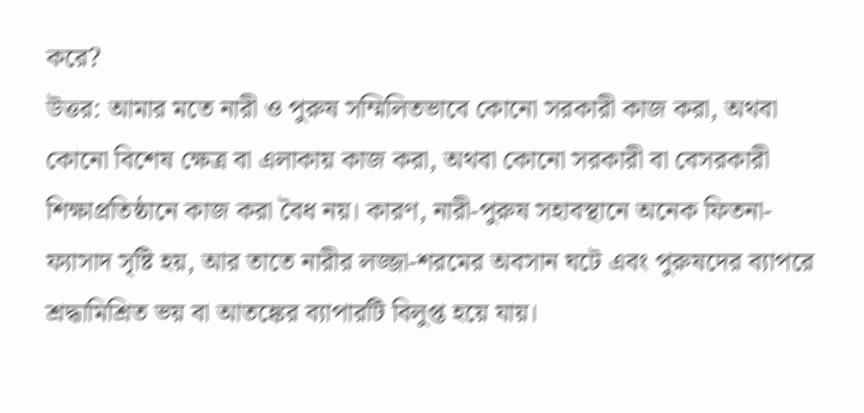করে?
উত্তর: আমার মতে নারী ও পুরুষ সম্মিলিতভাবে কোনো সরকারী কাজ করা, অথবা কোনো বিশেষ ক্ষেত্র বা এলাকায় কাজ করা, অথবা কোনো সরকারী বা বেসরকারী শিক্ষাপ্রতিষ্ঠানে কাজ করা বৈধ নয়। কারণ, নারী-পুরুষ সহাবস্থানে অনেক ফিতনা-ফ্যাসাদ সৃষ্টি হয়, আর তাতে নারীর লজ্জা-শরমের অবসান ঘটে এবং পুরুষদের ব্যাপরে শ্রদ্ধামিশ্রিত ভয় বা আতঙ্কের ব্যাপারটি বিলুপ্ত হয়ে যায়।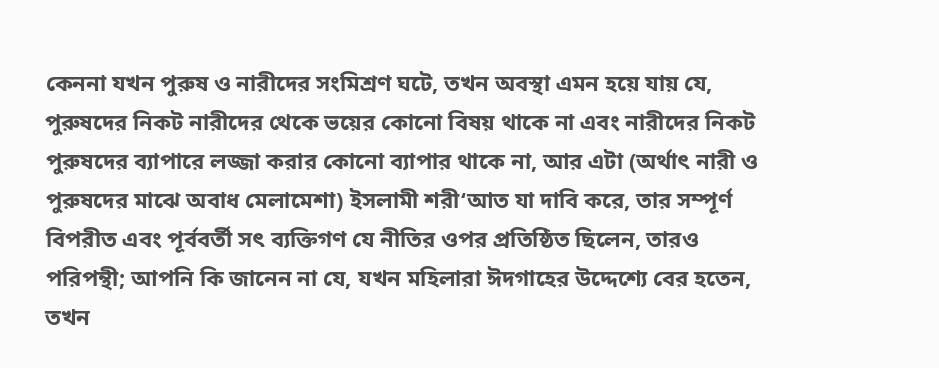কেননা যখন পুরুষ ও নারীদের সংমিশ্রণ ঘটে, তখন অবস্থা এমন হয়ে যায় যে, পুরুষদের নিকট নারীদের থেকে ভয়ের কোনো বিষয় থাকে না এবং নারীদের নিকট পুরুষদের ব্যাপারে লজ্জা করার কোনো ব্যাপার থাকে না, আর এটা (অর্থাৎ নারী ও পুরুষদের মাঝে অবাধ মেলামেশা) ইসলামী শরী‘আত যা দাবি করে, তার সম্পূর্ণ বিপরীত এবং পূর্ববর্তী সৎ ব্যক্তিগণ যে নীতির ওপর প্রতিষ্ঠিত ছিলেন, তারও পরিপন্থী; আপনি কি জানেন না যে, যখন মহিলারা ঈদগাহের উদ্দেশ্যে বের হতেন, তখন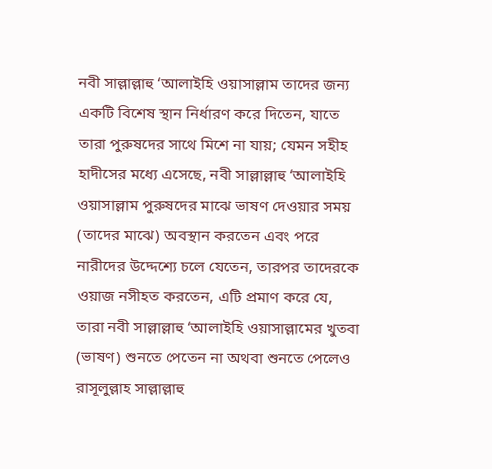নবী সাল্লাল্লাহু ‘আলাইহি ওয়াসাল্লাম তাদের জন্য একটি বিশেষ স্থান নির্ধারণ করে দিতেন, যাতে তারা পুরুষদের সাথে মিশে না যায়; যেমন সহীহ হাদীসের মধ্যে এসেছে, নবী সাল্লাল্লাহু ‘আলাইহি ওয়াসাল্লাম পুরুষদের মাঝে ভাষণ দেওয়ার সময় (তাদের মাঝে) অবস্থান করতেন এবং পরে নারীদের উদ্দেশ্যে চলে যেতেন, তারপর তাদেরকে ওয়াজ নসীহত করতেন, এটি প্রমাণ করে যে, তারা নবী সাল্লাল্লাহু ‘আলাইহি ওয়াসাল্লামের খুতবা (ভাষণ) শুনতে পেতেন না অথবা শুনতে পেলেও রাসূলুল্লাহ সাল্লাল্লাহু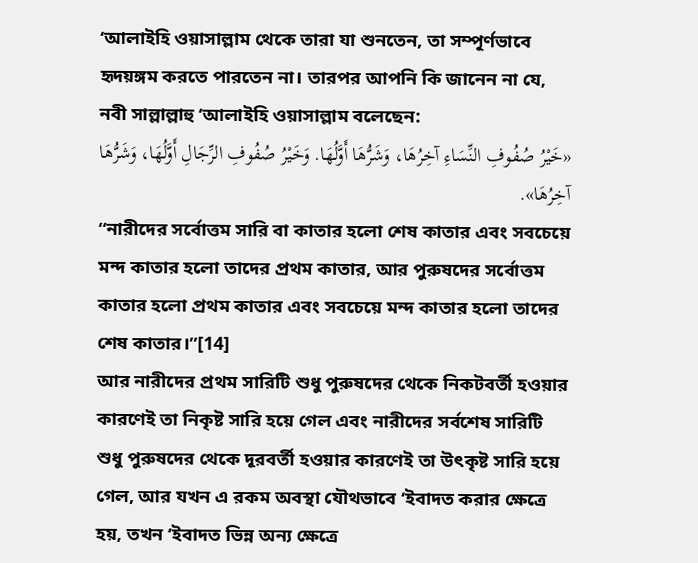‘আলাইহি ওয়াসাল্লাম থেকে তারা যা শুনতেন, তা সম্পূর্ণভাবে হৃদয়ঙ্গম করতে পারতেন না। তারপর আপনি কি জানেন না যে, নবী সাল্লাল্লাহু ‘আলাইহি ওয়াসাল্লাম বলেছেন:
«خَيْرُ صُفُوفِ النِّسَاءِ آخِرُهَا، وَشَرُّهَا أَوَّلُهَا. وَخَيْرُ صُفُوفِ الرِّجَالِ أَوَّلُهَا، وَشَرُّهَا آخِرُهَا».
“নারীদের সর্বোত্তম সারি বা কাতার হলো শেষ কাতার এবং সবচেয়ে মন্দ কাতার হলো তাদের প্রথম কাতার, আর পুরুষদের সর্বোত্তম কাতার হলো প্রথম কাতার এবং সবচেয়ে মন্দ কাতার হলো তাদের শেষ কাতার।”[14]
আর নারীদের প্রথম সারিটি শুধু পুরুষদের থেকে নিকটবর্তী হওয়ার কারণেই তা নিকৃষ্ট সারি হয়ে গেল এবং নারীদের সর্বশেষ সারিটি শুধু পুরুষদের থেকে দূরবর্তী হওয়ার কারণেই তা উৎকৃষ্ট সারি হয়ে গেল, আর যখন এ রকম অবস্থা যৌথভাবে ‘ইবাদত করার ক্ষেত্রে হয়, তখন ‘ইবাদত ভিন্ন অন্য ক্ষেত্রে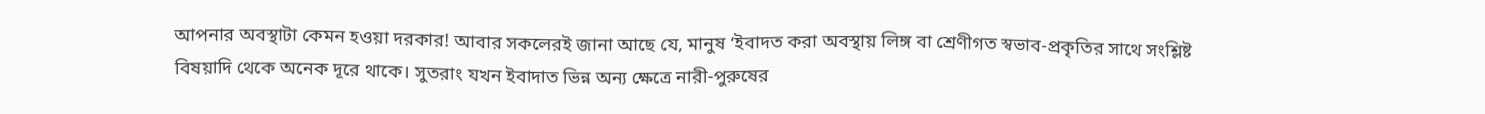আপনার অবস্থাটা কেমন হওয়া দরকার! আবার সকলেরই জানা আছে যে, মানুষ ‘ইবাদত করা অবস্থায় লিঙ্গ বা শ্রেণীগত স্বভাব-প্রকৃতির সাথে সংশ্লিষ্ট বিষয়াদি থেকে অনেক দূরে থাকে। সুতরাং যখন ইবাদাত ভিন্ন অন্য ক্ষেত্রে নারী-পুরুষের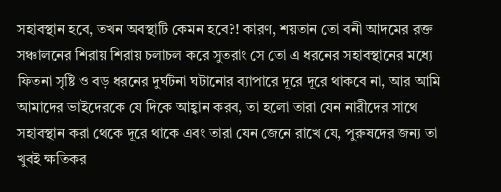সহাবস্থান হবে, তখন অবস্থাটি কেমন হবে?! কারণ, শয়তান তো বনী আদমের রক্ত সঞ্চালনের শিরায় শিরায় চলাচল করে সুতরাং সে তো এ ধরনের সহাবস্থানের মধ্যে ফিতনা সৃষ্টি ও বড় ধরনের দুর্ঘটনা ঘটানোর ব্যাপারে দূরে দূরে থাকবে না, আর আমি আমাদের ভাইদেরকে যে দিকে আহ্বান করব, তা হলো তারা যেন নারীদের সাথে সহাবস্থান করা থেকে দূরে থাকে এবং তারা যেন জেনে রাখে যে, পুরুষদের জন্য তা খুবই ক্ষতিকর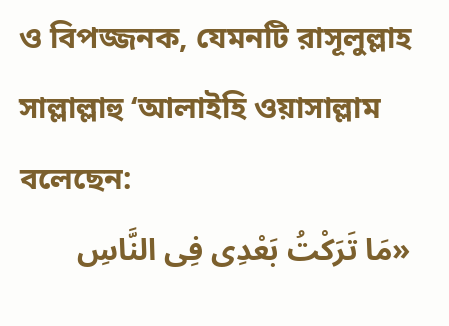ও বিপজ্জনক, যেমনটি রাসূলুল্লাহ সাল্লাল্লাহু ‘আলাইহি ওয়াসাল্লাম বলেছেন:
«مَا تَرَكْتُ بَعْدِى فِى النَّاسِ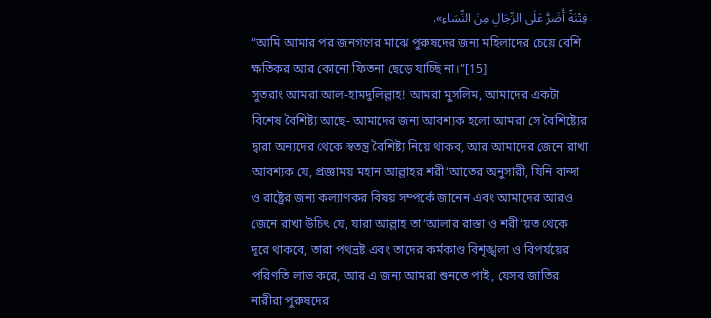فِتْنَةً أَضَرَّ عَلَى الرِّجَالِ مِنَ النِّسَاءِ».
“আমি আমার পর জনগণের মাঝে পুরুষদের জন্য মহিলাদের চেয়ে বেশি ক্ষতিকর আর কোনো ফিতনা ছেড়ে যাচ্ছি না।”[15]
সুতরাং আমরা আল-হামদুলিল্লাহ! আমরা মুসলিম, আমাদের একটা বিশেষ বৈশিষ্ট্য আছে- আমাদের জন্য আবশ্যক হলো আমরা সে বৈশিষ্ট্যের দ্বারা অন্যদের থেকে স্বতন্ত্র বৈশিষ্ট্য নিয়ে থাকব, আর আমাদের জেনে রাখা আবশ্যক যে, প্রজ্ঞাময় মহান আল্লাহর শরী‘আতের অনুসারী, যিনি বান্দা ও রাষ্ট্রের জন্য কল্যাণকর বিষয় সম্পর্কে জানেন এবং আমাদের আরও জেনে রাখা উচিৎ যে, যারা আল্লাহ তা‘আলার রাস্তা ও শরী‘য়ত থেকে দূরে থাকবে, তারা পথভ্রষ্ট এবং তাদের কর্মকাণ্ড বিশৃঙ্খলা ও বিপর্যয়ের পরিণতি লাভ করে, আর এ জন্য আমরা শুনতে পাই, যেসব জাতির নারীরা পুরুষদের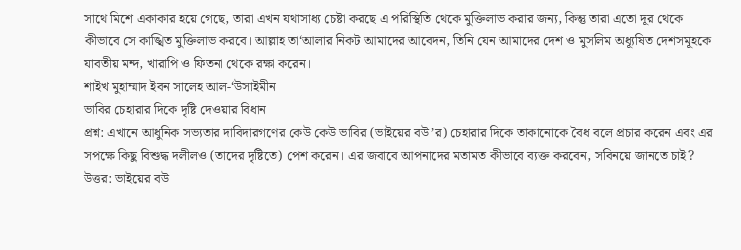সাথে মিশে একাকার হয়ে গেছে, তারা এখন যথাসাধ্য চেষ্টা করছে এ পরিস্থিতি থেকে মুক্তিলাভ করার জন্য, কিন্তু তারা এতো দূর থেকে কীভাবে সে কাঙ্খিত মুক্তিলাভ করবে। আল্লাহ তা‘আলার নিকট আমাদের আবেদন, তিনি যেন আমাদের দেশ ও মুসলিম অধ্যূষিত দেশসমূহকে যাবতীয় মন্দ, খারাপি ও ফিতনা থেকে রক্ষা করেন।
শাইখ মুহাম্মাদ ইবন সালেহ আল-‘উসাইমীন
ভাবির চেহারার দিকে দৃষ্টি দেওয়ার বিধান
প্রশ্ন: এখানে আধুনিক সভ্যতার দাবিদারগণের কেউ কেউ ভাবির (ভাইয়ের বউ’র) চেহারার দিকে তাকানোকে বৈধ বলে প্রচার করেন এবং এর সপক্ষে কিছু বিশুদ্ধ দলীলও (তাদের দৃষ্টিতে) পেশ করেন। এর জবাবে আপনাদের মতামত কীভাবে ব্যক্ত করবেন, সবিনয়ে জানতে চাই?
উত্তর: ভাইয়ের বউ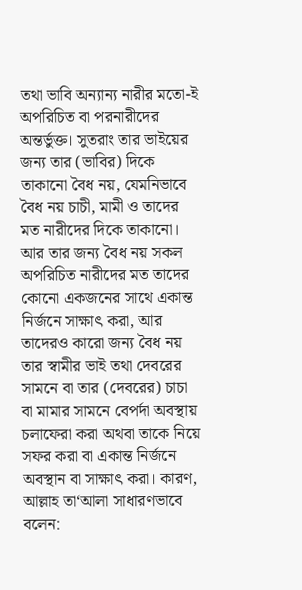তথা ভাবি অন্যান্য নারীর মতো-ই অপরিচিত বা পরনারীদের অন্তর্ভুক্ত। সুতরাং তার ভাইয়ের জন্য তার (ভাবির) দিকে তাকানো বৈধ নয়, যেমনিভাবে বৈধ নয় চাচী, মামী ও তাদের মত নারীদের দিকে তাকানো। আর তার জন্য বৈধ নয় সকল অপরিচিত নারীদের মত তাদের কোনো একজনের সাথে একান্ত নির্জনে সাক্ষাৎ করা, আর তাদেরও কারো জন্য বৈধ নয় তার স্বামীর ভাই তথা দেবরের সামনে বা তার (দেবরের) চাচা বা মামার সামনে বেপর্দা অবস্থায় চলাফেরা করা অথবা তাকে নিয়ে সফর করা বা একান্ত নির্জনে অবস্থান বা সাক্ষাৎ করা। কারণ, আল্লাহ তা‘আলা সাধারণভাবে বলেন: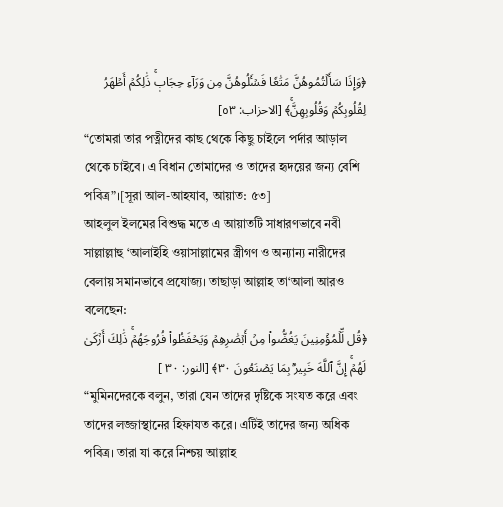﴿وَإِذَا سَأَلۡتُمُوهُنَّ مَتَٰعٗا فَسۡ‍َٔلُوهُنَّ مِن وَرَآءِ حِجَابٖۚ ذَٰلِكُمۡ أَطۡهَرُ لِقُلُوبِكُمۡ وَقُلُوبِهِنَّۚ﴾ [الاحزاب: ٥٣]
“তোমরা তার পত্নীদের কাছ থেকে কিছু চাইলে পর্দার আড়াল থেকে চাইবে। এ বিধান তোমাদের ও তাদের হৃদয়ের জন্য বেশি পবিত্র”।[সূরা আল-আহযাব, আয়াত: ৫৩]
আহলুল ইলমের বিশুদ্ধ মতে এ আয়াতটি সাধারণভাবে নবী সাল্লাল্লাহু ‘আলাইহি ওয়াসাল্লামের স্ত্রীগণ ও অন্যান্য নারীদের বেলায় সমানভাবে প্রযোজ্য। তাছাড়া আল্লাহ তা‘আলা আরও বলেছেন:
﴿قُل لِّلۡمُؤۡمِنِينَ يَغُضُّواْ مِنۡ أَبۡصَٰرِهِمۡ وَيَحۡفَظُواْ فُرُوجَهُمۡۚ ذَٰلِكَ أَزۡكَىٰ لَهُمۡۚ إِنَّ ٱللَّهَ خَبِيرُۢ بِمَا يَصۡنَعُونَ ٣٠﴾ [النور: ٣٠ ]
“মুমিনদেরকে বলুন, তারা যেন তাদের দৃষ্টিকে সংযত করে এবং তাদের লজ্জাস্থানের হিফাযত করে। এটিই তাদের জন্য অধিক পবিত্র। তারা যা করে নিশ্চয় আল্লাহ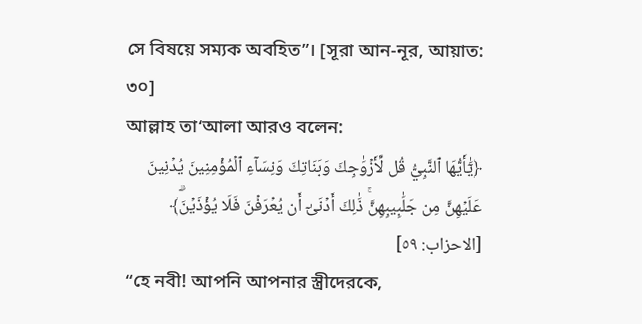সে বিষয়ে সম্যক অবহিত”। [সূরা আন-নূর, আয়াত: ৩০]
আল্লাহ তা‘আলা আরও বলেন:
﴿يَٰٓأَيُّهَا ٱلنَّبِيُّ قُل لِّأَزۡوَٰجِكَ وَبَنَاتِكَ وَنِسَآءِ ٱلۡمُؤۡمِنِينَ يُدۡنِينَ عَلَيۡهِنَّ مِن جَلَٰبِيبِهِنَّۚ ذَٰلِكَ أَدۡنَىٰٓ أَن يُعۡرَفۡنَ فَلَا يُؤۡذَيۡنَۗ﴾ [الاحزاب: ٥٩]
“হে নবী! আপনি আপনার স্ত্রীদেরকে,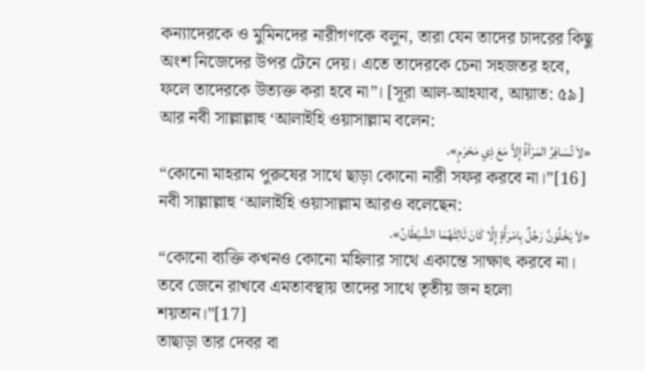কন্যাদেরকে ও মুমিনদের নারীগণকে বলুন, তারা যেন তাদের চাদরের কিছু অংশ নিজেদের উপর টেনে দেয়। এতে তাদেরকে চেনা সহজতর হবে, ফলে তাদেরকে উত্যক্ত করা হবে না”। [সূরা আল-আহযাব, আয়াত: ৫৯]
আর নবী সাল্লাল্লাহু ‘আলাইহি ওয়াসাল্লাম বলেন:
«لاَ تُسَافِرُ المَرْأةُ إِلاَّ مَعَ ذِي مَحْرَمٍ».
“কোনো মাহরাম পুরুষের সাথে ছাড়া কোনো নারী সফর করবে না।”[16]
নবী সাল্লাল্লাহু ‘আলাইহি ওয়াসাল্লাম আরও বলেছেন:
«لاَ يَخْلُوَنَّ رَجُلٌ بِامْرَأَةٍ إِلَّا كَانَ ثَالِثَهُمَا الشَّيْطَانُ».
“কোনো ব্যক্তি কখনও কোনো মহিলার সাথে একান্তে সাক্ষাৎ করবে না। তবে জেনে রাখবে এমতাবস্থায় তাদের সাথে তৃতীয় জন হলো শয়তান।”[17]
তাছাড়া তার দেবর বা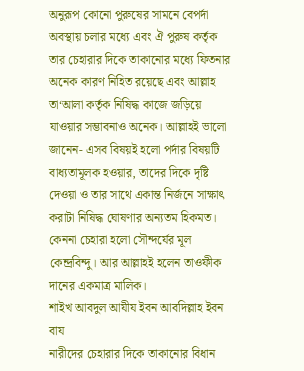অনুরূপ কোনো পুরুষের সামনে বেপর্দা অবস্থায় চলার মধ্যে এবং ঐ পুরুষ কর্তৃক তার চেহারার দিকে তাকানোর মধ্যে ফিতনার অনেক কারণ নিহিত রয়েছে এবং আল্লাহ তা‘আলা কর্তৃক নিষিদ্ধ কাজে জড়িয়ে যাওয়ার সম্ভাবনাও অনেক। আল্লাহই ভালো জানেন- এসব বিষয়ই হলো পর্দার বিষয়টি বাধ্যতামূলক হওয়ার, তাদের দিকে দৃষ্টি দেওয়া ও তার সাথে একান্ত নির্জনে সাক্ষাৎ করাটা নিষিদ্ধ ঘোষণার অন্যতম হিকমত। কেননা চেহারা হলো সৌন্দর্যের মূল কেন্দ্রবিন্দু। আর আল্লাহই হলেন তাওফীক দানের একমাত্র মালিক।
শাইখ আবদুল আযীয ইবন আবদিল্লাহ ইবন বায
নারীদের চেহারার দিকে তাকানোর বিধান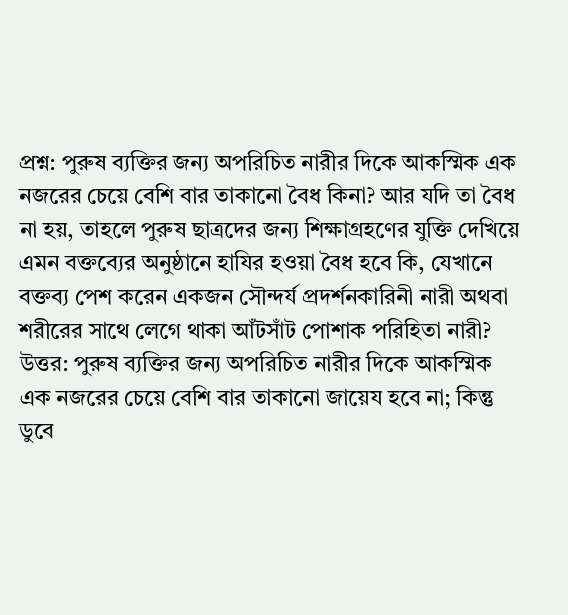প্রশ্ন: পুরুষ ব্যক্তির জন্য অপরিচিত নারীর দিকে আকস্মিক এক নজরের চেয়ে বেশি বার তাকানো বৈধ কিনা? আর যদি তা বৈধ না হয়, তাহলে পুরুষ ছাত্রদের জন্য শিক্ষাগ্রহণের যুক্তি দেখিয়ে এমন বক্তব্যের অনুষ্ঠানে হাযির হওয়া বৈধ হবে কি, যেখানে বক্তব্য পেশ করেন একজন সৌন্দর্য প্রদর্শনকারিনী নারী অথবা শরীরের সাথে লেগে থাকা আঁটসাঁট পোশাক পরিহিতা নারী?
উত্তর: পুরুষ ব্যক্তির জন্য অপরিচিত নারীর দিকে আকস্মিক এক নজরের চেয়ে বেশি বার তাকানো জায়েয হবে না; কিন্তু ডুবে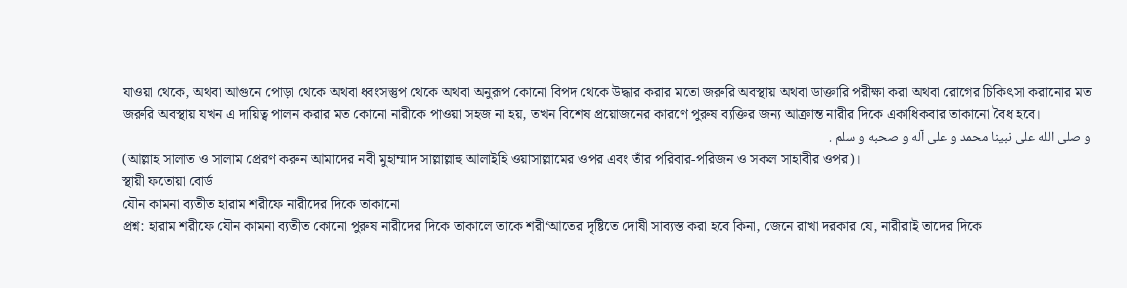যাওয়া থেকে, অথবা আগুনে পোড়া থেকে অথবা ধ্বংসস্তুপ থেকে অথবা অনুরূপ কোনো বিপদ থেকে উদ্ধার করার মতো জরুরি অবস্থায় অথবা ডাক্তারি পরীক্ষা করা অথবা রোগের চিকিৎসা করানোর মত জরুরি অবস্থায় যখন এ দায়িত্ব পালন করার মত কোনো নারীকে পাওয়া সহজ না হয়, তখন বিশেষ প্রয়োজনের কারণে পুরুষ ব্যক্তির জন্য আক্রান্ত নারীর দিকে একাধিকবার তাকানো বৈধ হবে।
و صلى الله على نبينا محمد و على آله و صحبه و سلم .
(আল্লাহ সালাত ও সালাম প্রেরণ করুন আমাদের নবী মুহাম্মাদ সাল্লাল্লাহু আলাইহি ওয়াসাল্লামের ওপর এবং তাঁর পরিবার-পরিজন ও সকল সাহাবীর ওপর)।
স্থায়ী ফতোয়া বোর্ড
যৌন কামনা ব্যতীত হারাম শরীফে নারীদের দিকে তাকানো
প্রশ্ন: হারাম শরীফে যৌন কামনা ব্যতীত কোনো পুরুষ নারীদের দিকে তাকালে তাকে শরী‘আতের দৃষ্টিতে দোষী সাব্যস্ত করা হবে কিনা, জেনে রাখা দরকার যে, নারীরাই তাদের দিকে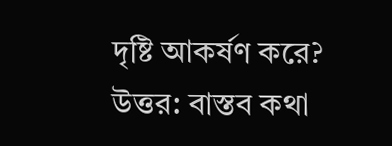দৃষ্টি আকর্ষণ করে?
উত্তর: বাস্তব কথা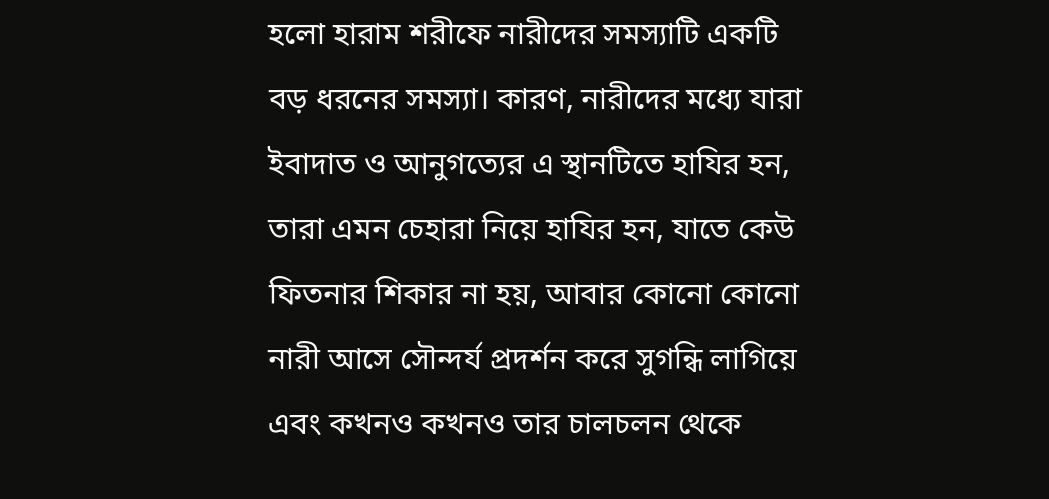হলো হারাম শরীফে নারীদের সমস্যাটি একটি বড় ধরনের সমস্যা। কারণ, নারীদের মধ্যে যারা ইবাদাত ও আনুগত্যের এ স্থানটিতে হাযির হন, তারা এমন চেহারা নিয়ে হাযির হন, যাতে কেউ ফিতনার শিকার না হয়, আবার কোনো কোনো নারী আসে সৌন্দর্য প্রদর্শন করে সুগন্ধি লাগিয়ে এবং কখনও কখনও তার চালচলন থেকে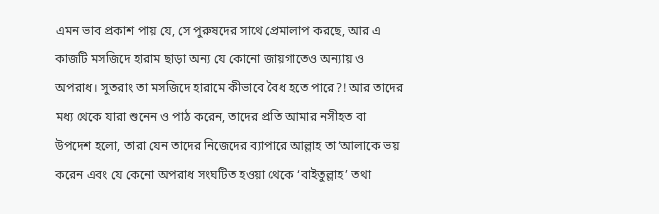এমন ভাব প্রকাশ পায় যে, সে পুরুষদের সাথে প্রেমালাপ করছে, আর এ কাজটি মসজিদে হারাম ছাড়া অন্য যে কোনো জায়গাতেও অন্যায় ও অপরাধ। সুতরাং তা মসজিদে হারামে কীভাবে বৈধ হতে পারে?! আর তাদের মধ্য থেকে যারা শুনেন ও পাঠ করেন, তাদের প্রতি আমার নসীহত বা উপদেশ হলো, তারা যেন তাদের নিজেদের ব্যাপারে আল্লাহ তা‘আলাকে ভয় করেন এবং যে কেনো অপরাধ সংঘটিত হওয়া থেকে ‘বাইতুল্লাহ’ তথা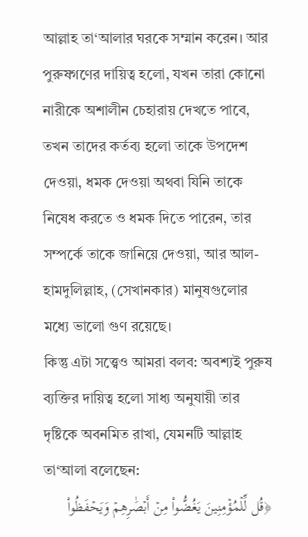আল্লাহ তা‘আলার ঘরকে সম্মান করেন। আর পুরুষগণের দায়িত্ব হলো, যখন তারা কোনো নারীকে অশালীন চেহারায় দেখতে পাবে, তখন তাদের কর্তব্য হলো তাকে উপদেশ দেওয়া, ধমক দেওয়া অথবা যিনি তাকে নিষেধ করতে ও ধমক দিতে পারেন, তার সম্পর্কে তাকে জানিয়ে দেওয়া, আর আল-হামদুলিল্লাহ, (সেখানকার) মানুষগুলোর মধ্যে ভালো গুণ রয়েছে।
কিন্তু এটা সত্ত্বেও আমরা বলব: অবশ্যই পুরুষ ব্যক্তির দায়িত্ব হলো সাধ্য অনুযায়ী তার দৃষ্টিকে অবনমিত রাখা, যেমনটি আল্লাহ তা‘আলা বলেছেন:
﴿قُل لِّلۡمُؤۡمِنِينَ يَغُضُّواْ مِنۡ أَبۡصَٰرِهِمۡ وَيَحۡفَظُواْ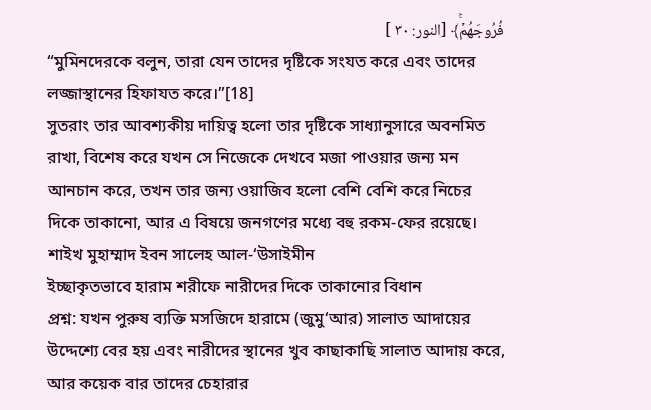فُرُوجَهُمۡۚ﴾ [النور: ٣٠ ]
“মুমিনদেরকে বলুন, তারা যেন তাদের দৃষ্টিকে সংযত করে এবং তাদের লজ্জাস্থানের হিফাযত করে।”[18]
সুতরাং তার আবশ্যকীয় দায়িত্ব হলো তার দৃষ্টিকে সাধ্যানুসারে অবনমিত রাখা, বিশেষ করে যখন সে নিজেকে দেখবে মজা পাওয়ার জন্য মন আনচান করে, তখন তার জন্য ওয়াজিব হলো বেশি বেশি করে নিচের দিকে তাকানো, আর এ বিষয়ে জনগণের মধ্যে বহু রকম-ফের রয়েছে।
শাইখ মুহাম্মাদ ইবন সালেহ আল-‘উসাইমীন
ইচ্ছাকৃতভাবে হারাম শরীফে নারীদের দিকে তাকানোর বিধান
প্রশ্ন: যখন পুরুষ ব্যক্তি মসজিদে হারামে (জুমু‘আর) সালাত আদায়ের উদ্দেশ্যে বের হয় এবং নারীদের স্থানের খুব কাছাকাছি সালাত আদায় করে, আর কয়েক বার তাদের চেহারার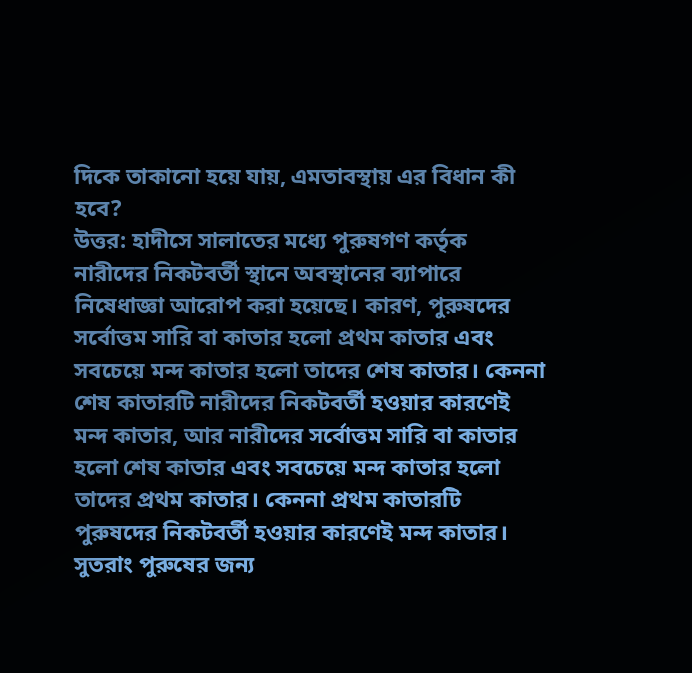দিকে তাকানো হয়ে যায়, এমতাবস্থায় এর বিধান কী হবে?
উত্তর: হাদীসে সালাতের মধ্যে পুরুষগণ কর্তৃক নারীদের নিকটবর্তী স্থানে অবস্থানের ব্যাপারে নিষেধাজ্ঞা আরোপ করা হয়েছে। কারণ, পুরুষদের সর্বোত্তম সারি বা কাতার হলো প্রথম কাতার এবং সবচেয়ে মন্দ কাতার হলো তাদের শেষ কাতার। কেননা শেষ কাতারটি নারীদের নিকটবর্তী হওয়ার কারণেই মন্দ কাতার, আর নারীদের সর্বোত্তম সারি বা কাতার হলো শেষ কাতার এবং সবচেয়ে মন্দ কাতার হলো তাদের প্রথম কাতার। কেননা প্রথম কাতারটি পুরুষদের নিকটবর্তী হওয়ার কারণেই মন্দ কাতার। সুতরাং পুরুষের জন্য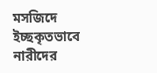মসজিদে ইচ্ছকৃতভাবে নারীদের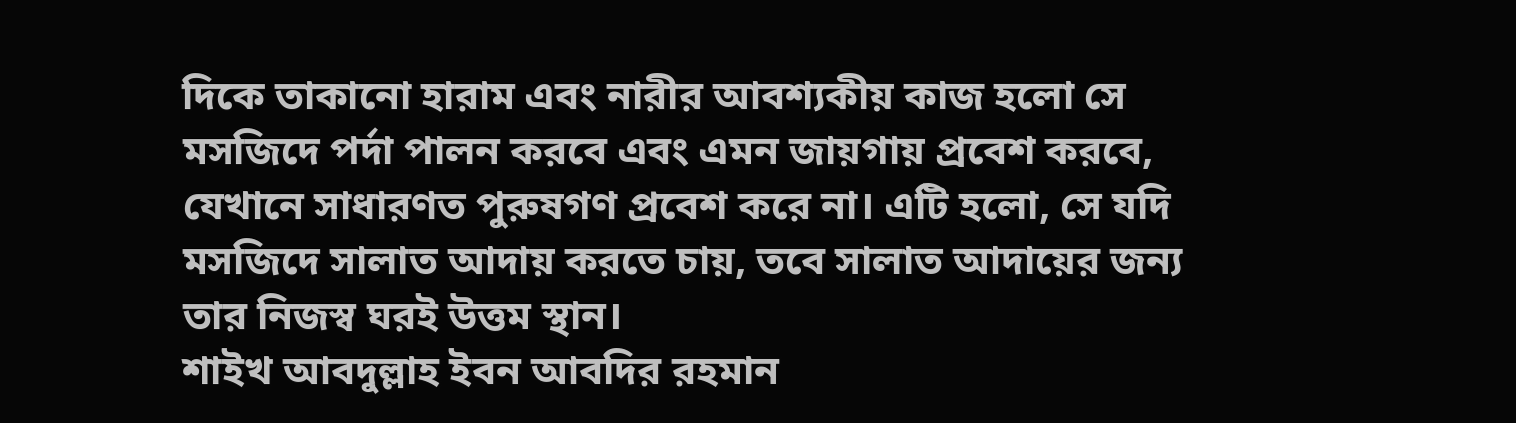দিকে তাকানো হারাম এবং নারীর আবশ্যকীয় কাজ হলো সে মসজিদে পর্দা পালন করবে এবং এমন জায়গায় প্রবেশ করবে, যেখানে সাধারণত পুরুষগণ প্রবেশ করে না। এটি হলো, সে যদি মসজিদে সালাত আদায় করতে চায়, তবে সালাত আদায়ের জন্য তার নিজস্ব ঘরই উত্তম স্থান।
শাইখ আবদুল্লাহ ইবন আবদির রহমান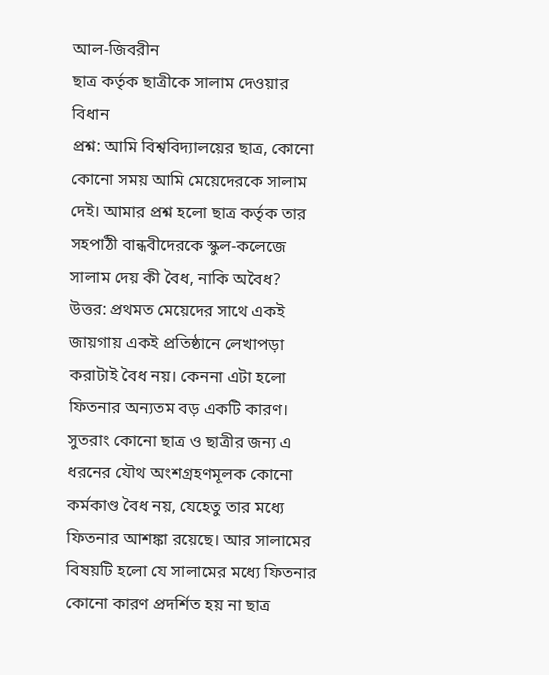আল-জিবরীন
ছাত্র কর্তৃক ছাত্রীকে সালাম দেওয়ার বিধান
প্রশ্ন: আমি বিশ্ববিদ্যালয়ের ছাত্র, কোনো কোনো সময় আমি মেয়েদেরকে সালাম দেই। আমার প্রশ্ন হলো ছাত্র কর্তৃক তার সহপাঠী বান্ধবীদেরকে স্কুল-কলেজে সালাম দেয় কী বৈধ, নাকি অবৈধ?
উত্তর: প্রথমত মেয়েদের সাথে একই জায়গায় একই প্রতিষ্ঠানে লেখাপড়া করাটাই বৈধ নয়। কেননা এটা হলো ফিতনার অন্যতম বড় একটি কারণ। সুতরাং কোনো ছাত্র ও ছাত্রীর জন্য এ ধরনের যৌথ অংশগ্রহণমূলক কোনো কর্মকাণ্ড বৈধ নয়, যেহেতু তার মধ্যে ফিতনার আশঙ্কা রয়েছে। আর সালামের বিষয়টি হলো যে সালামের মধ্যে ফিতনার কোনো কারণ প্রদর্শিত হয় না ছাত্র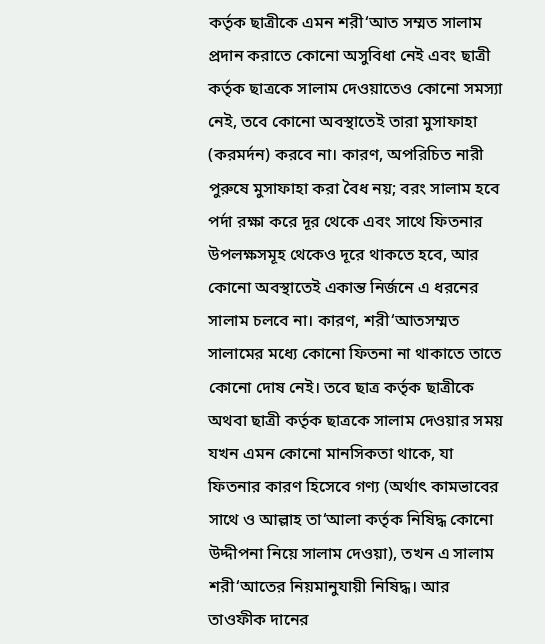কর্তৃক ছাত্রীকে এমন শরী‘আত সম্মত সালাম প্রদান করাতে কোনো অসুবিধা নেই এবং ছাত্রী কর্তৃক ছাত্রকে সালাম দেওয়াতেও কোনো সমস্যা নেই, তবে কোনো অবস্থাতেই তারা মুসাফাহা (করমর্দন) করবে না। কারণ, অপরিচিত নারী পুরুষে মুসাফাহা করা বৈধ নয়; বরং সালাম হবে পর্দা রক্ষা করে দূর থেকে এবং সাথে ফিতনার উপলক্ষসমূহ থেকেও দূরে থাকতে হবে, আর কোনো অবস্থাতেই একান্ত নির্জনে এ ধরনের সালাম চলবে না। কারণ, শরী‘আতসম্মত সালামের মধ্যে কোনো ফিতনা না থাকাতে তাতে কোনো দোষ নেই। তবে ছাত্র কর্তৃক ছাত্রীকে অথবা ছাত্রী কর্তৃক ছাত্রকে সালাম দেওয়ার সময় যখন এমন কোনো মানসিকতা থাকে, যা ফিতনার কারণ হিসেবে গণ্য (অর্থাৎ কামভাবের সাথে ও আল্লাহ তা‘আলা কর্তৃক নিষিদ্ধ কোনো উদ্দীপনা নিয়ে সালাম দেওয়া), তখন এ সালাম শরী‘আতের নিয়মানুযায়ী নিষিদ্ধ। আর তাওফীক দানের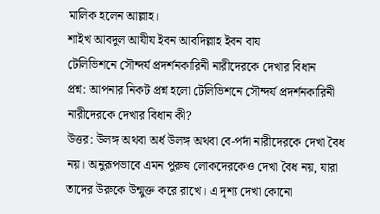মালিক হলেন আল্লাহ।
শাইখ আবদুল আযীয ইবন আবদিল্লাহ ইবন বায
টেলিভিশনে সৌন্দর্য প্রদর্শনকারিনী নারীদেরকে দেখার বিধান
প্রশ্ন: আপনার নিকট প্রশ্ন হলো টেলিভিশনে সৌন্দর্য প্রদর্শনকারিনী নারীদেরকে দেখার বিধান কী?
উত্তর: উলঙ্গ অথবা অর্ধ উলঙ্গ অথবা বে-পর্দা নারীদেরকে দেখা বৈধ নয়। অনুরূপভাবে এমন পুরুষ লোকদেরকেও দেখা বৈধ নয়, যারা তাদের উরুকে উন্মুক্ত করে রাখে। এ দৃশ্য দেখা কোনো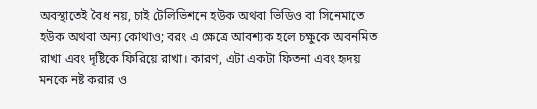অবস্থাতেই বৈধ নয়, চাই টেলিভিশনে হউক অথবা ভিডিও বা সিনেমাতে হউক অথবা অন্য কোথাও; বরং এ ক্ষেত্রে আবশ্যক হলে চক্ষুকে অবনমিত রাখা এবং দৃষ্টিকে ফিরিয়ে রাখা। কারণ, এটা একটা ফিতনা এবং হৃদয় মনকে নষ্ট করার ও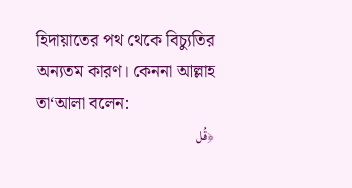হিদায়াতের পথ থেকে বিচ্যুতির অন্যতম কারণ। কেননা আল্লাহ তা‘আলা বলেন:
﴿قُل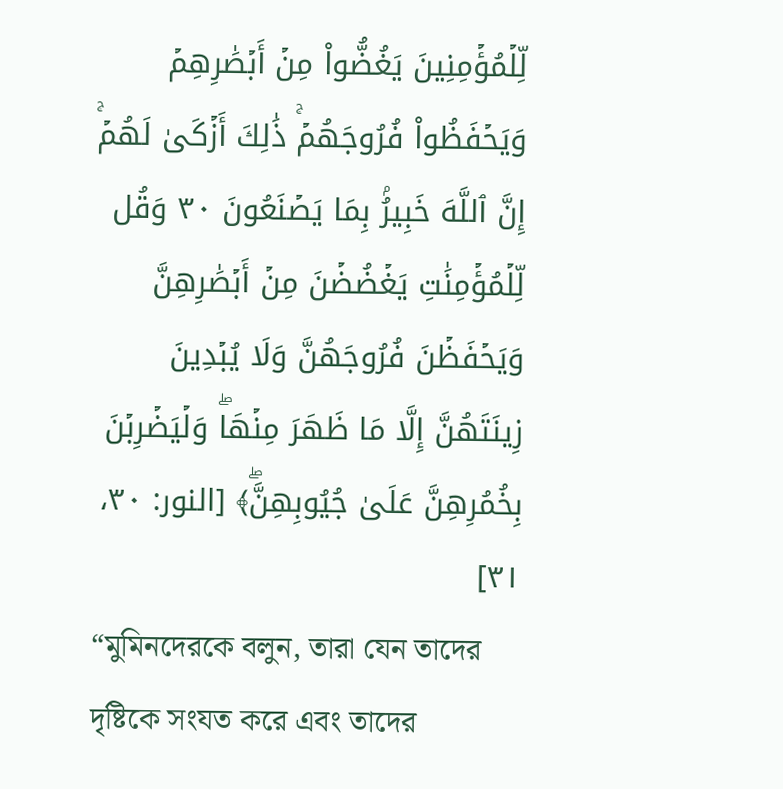لِّلۡمُؤۡمِنِينَ يَغُضُّواْ مِنۡ أَبۡصَٰرِهِمۡ وَيَحۡفَظُواْ فُرُوجَهُمۡۚ ذَٰلِكَ أَزۡكَىٰ لَهُمۡۚ إِنَّ ٱللَّهَ خَبِيرُۢ بِمَا يَصۡنَعُونَ ٣٠ وَقُل لِّلۡمُؤۡمِنَٰتِ يَغۡضُضۡنَ مِنۡ أَبۡصَٰرِهِنَّ وَيَحۡفَظۡنَ فُرُوجَهُنَّ وَلَا يُبۡدِينَ زِينَتَهُنَّ إِلَّا مَا ظَهَرَ مِنۡهَاۖ وَلۡيَضۡرِبۡنَ بِخُمُرِهِنَّ عَلَىٰ جُيُوبِهِنَّۖ﴾ [النور: ٣٠، ٣١]
“মুমিনদেরকে বলুন, তারা যেন তাদের দৃষ্টিকে সংযত করে এবং তাদের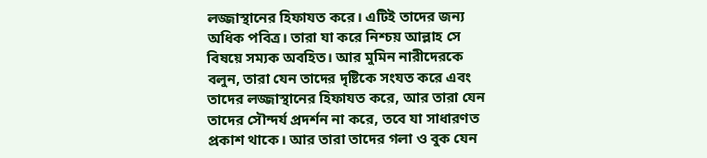লজ্জাস্থানের হিফাযত করে। এটিই তাদের জন্য অধিক পবিত্র। তারা যা করে নিশ্চয় আল্লাহ সে বিষয়ে সম্যক অবহিত। আর মুমিন নারীদেরকে বলুন, তারা যেন তাদের দৃষ্টিকে সংযত করে এবং তাদের লজ্জাস্থানের হিফাযত করে, আর তারা যেন তাদের সৌন্দর্য প্রদর্শন না করে, তবে যা সাধারণত প্রকাশ থাকে। আর তারা তাদের গলা ও বুক যেন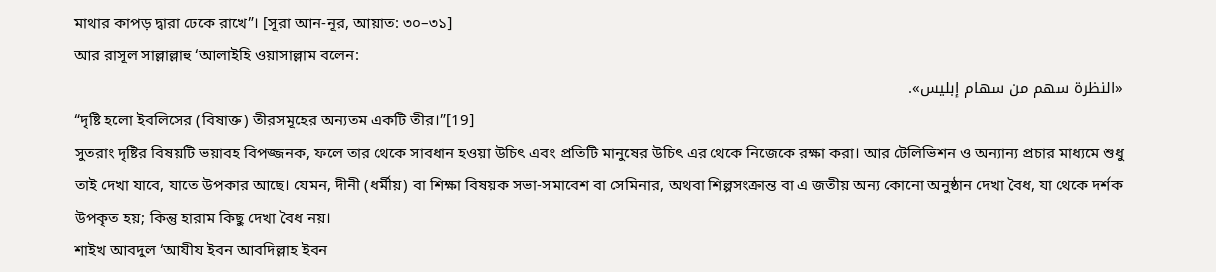মাথার কাপড় দ্বারা ঢেকে রাখে”। [সূরা আন-নূর, আয়াত: ৩০–৩১]
আর রাসূল সাল্লাল্লাহু ‘আলাইহি ওয়াসাল্লাম বলেন:
«النظرة سهم من سهام إبليس».
“দৃষ্টি হলো ইবলিসের (বিষাক্ত) তীরসমূহের অন্যতম একটি তীর।”[19]
সুতরাং দৃষ্টির বিষয়টি ভয়াবহ বিপজ্জনক, ফলে তার থেকে সাবধান হওয়া উচিৎ এবং প্রতিটি মানুষের উচিৎ এর থেকে নিজেকে রক্ষা করা। আর টেলিভিশন ও অন্যান্য প্রচার মাধ্যমে শুধু তাই দেখা যাবে, যাতে উপকার আছে। যেমন, দীনী (ধর্মীয়) বা শিক্ষা বিষয়ক সভা-সমাবেশ বা সেমিনার, অথবা শিল্পসংক্রান্ত বা এ জতীয় অন্য কোনো অনুষ্ঠান দেখা বৈধ, যা থেকে দর্শক উপকৃত হয়; কিন্তু হারাম কিছু দেখা বৈধ নয়।
শাইখ আবদুল ‘আযীয ইবন আবদিল্লাহ ইবন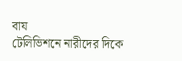বায
টেলিভিশনে নারীদের দিকে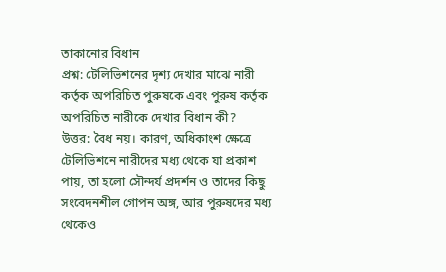তাকানোর বিধান
প্রশ্ন: টেলিভিশনের দৃশ্য দেখার মাঝে নারী কর্তৃক অপরিচিত পুরুষকে এবং পুরুষ কর্তৃক অপরিচিত নারীকে দেখার বিধান কী?
উত্তর: বৈধ নয়। কারণ, অধিকাংশ ক্ষেত্রে টেলিভিশনে নারীদের মধ্য থেকে যা প্রকাশ পায়, তা হলো সৌন্দর্য প্রদর্শন ও তাদের কিছু সংবেদনশীল গোপন অঙ্গ, আর পুরুষদের মধ্য থেকেও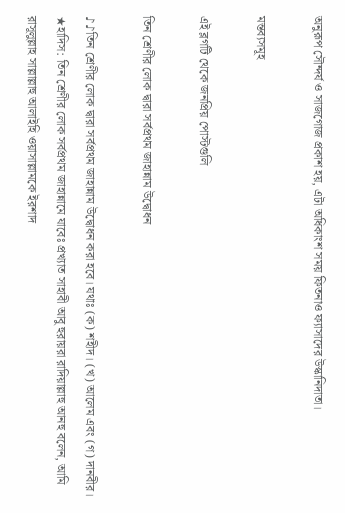অনুরূপ সৌন্দর্য ও সাজগোজ প্রকাশ হয়, এটা অধিকাংশ সময় ফিতনাও ফ্যাসাদের উস্কানিদাতা।

মন্তব্যসমূহ

এই ব্লগটি থেকে জনপ্রিয় পোস্টগুলি

তিন শ্রেণীর লোক দ্বারা সর্বপ্রথম জাহান্নাম উদ্বোধন

♪♪তিন শ্রেণীর লোক দ্বারা সর্বপ্রথম জাহান্নাম উদ্বোধন করা হবে। যথাঃ (ক) শহীদ। (খ) আলেম এবং (গ) দানবীর। ★হাদিস: তিন শ্রেণীর লোক সর্বপ্রথম জাহান্নামে যাবেঃ প্রখ্যাত সাহাবী আবু হুরায়রা রাদিয়াল্লাহু আনহু বলেন, আমি রাসূলুল্লাহ সাল্লাল্লাহু আলাইহি ওয়াসাল্লামকে ইরশাদ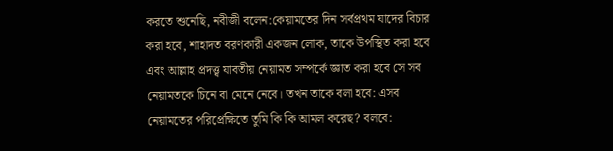করতে শুনেছি, নবীজী বলেন:কেয়ামতের দিন সর্বপ্রথম যাদের বিচার করা হবে, শাহাদত বরণকারী একজন লোক, তাকে উপস্থিত করা হবে এবং আল্লাহ প্রদত্ত্ব যাবতীয় নেয়ামত সম্পর্কে জ্ঞাত করা হবে সে সব নেয়ামতকে চিনে বা মেনে নেবে। তখন তাকে বলা হবে: এসব নেয়ামতের পরিপ্রেক্ষিতে তুমি কি কি আমল করেছ? বলবে: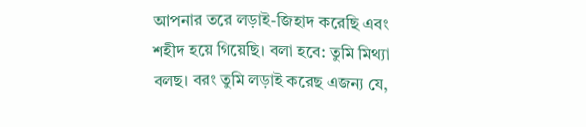আপনার তরে লড়াই-জিহাদ করেছি এবং শহীদ হয়ে গিয়েছি। বলা হবে: তুমি মিথ্যা বলছ। বরং তুমি লড়াই করেছ এজন্য যে,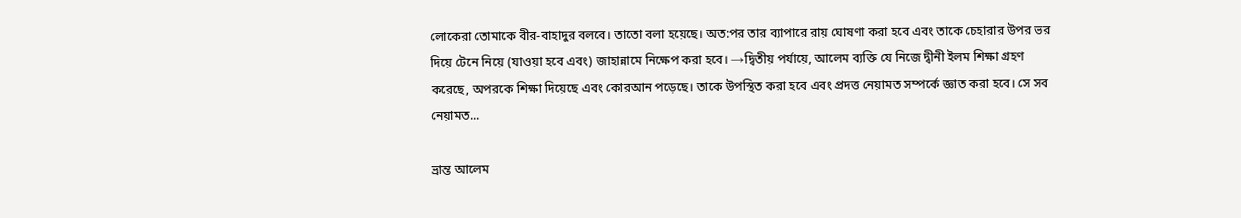লোকেরা তোমাকে বীর-বাহাদুর বলবে। তাতো বলা হয়েছে। অত:পর তার ব্যাপারে রায় ঘোষণা করা হবে এবং তাকে চেহারার উপর ভর দিয়ে টেনে নিয়ে (যাওয়া হবে এবং) জাহান্নামে নিক্ষেপ করা হবে। →দ্বিতীয় পর্যায়ে, আলেম ব্যক্তি যে নিজে দ্বীনী ইলম শিক্ষা গ্রহণ করেছে, অপরকে শিক্ষা দিয়েছে এবং কোরআন পড়েছে। তাকে উপস্থিত করা হবে এবং প্রদত্ত নেয়ামত সম্পর্কে জ্ঞাত করা হবে। সে সব নেয়ামত...

ভ্রান্ত আলেম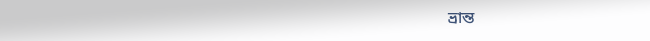ভ্রান্ত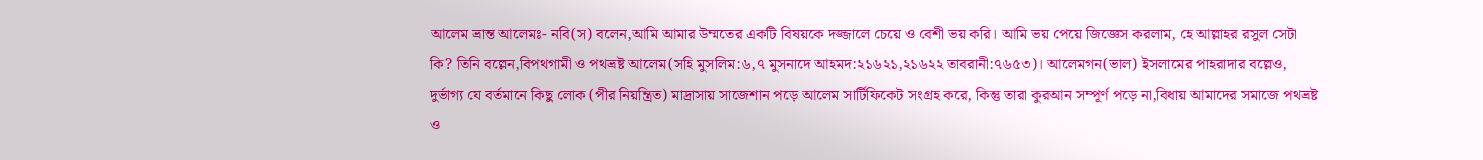আলেম ভ্রান্ত আলেমঃ- নবি(স) বলেন,আমি আমার উম্মতের একটি বিষয়কে দজ্জালে চেয়ে ও বেশী ভয় করি। আমি ভয় পেয়ে জিজ্ঞেস করলাম, হে আল্লাহর রসুল সেটা কি? তিনি বল্লেন,বিপথগামী ও পথভ্রষ্ট আলেম(সহি মুসলিম:৬,৭ মুসনাদে আহমদ:২১৬২১,২১৬২২ তাবরানী:৭৬৫৩)। আলেমগন(ভাল) ইসলামের পাহরাদার বল্লেও, দুর্ভাগ্য যে বর্তমানে কিছু লোক (পীর নিয়ন্ত্রিত) মাদ্রাসায় সাজেশান পড়ে আলেম সার্টিফিকেট সংগ্রহ করে, কিন্তু তারা কুরআন সম্পূর্ণ পড়ে না,বিধায় আমাদের সমাজে পথভ্রষ্ট ও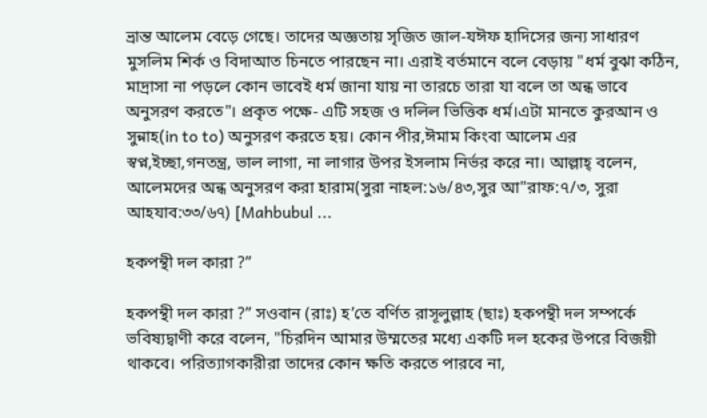ভ্রান্ত আলেম বেড়ে গেছে। তাদের অজ্ঞতায় সৃজিত জাল-যঈফ হাদিসের জন্য সাধারণ মুসলিম শির্ক ও বিদাআত চিনতে পারছেন না। এরাই বর্তমানে বলে বেড়ায় "ধর্ম বুঝা কঠিন, মাদ্রাসা না পড়লে কোন ভাবেই ধর্ম জানা যায় না তারচে তারা যা বলে তা অন্ধ ভাবে অনুসরণ করতে"। প্রকৃত পক্ষে- এটি সহজ ও দলিল ভিত্তিক ধর্ম।এটা মানতে কুরআন ও সুন্নাহ(in to to) অনুসরণ করতে হয়। কোন পীর,ঈমাম কিংবা আলেম এর স্বপ্ন,ইচ্ছা,গনতন্ত্র, ভাল লাগা, না লাগার উপর ইসলাম নির্ভর করে না। আল্লাহ্‌ বলেন, আলেমদের অন্ধ অনুসরণ করা হারাম(সুরা নাহল:১৬/৪৩,সুর আ"রাফ:৭/৩, সুরা আহযাব:৩৩/৬৭) [Mahbubul ...

হকপন্থী দল কারা ?”

হকপন্থী দল কারা ?” সওবান (রাঃ) হ’তে বর্ণিত রাসূলুল্লাহ (ছাঃ) হকপন্থী দল সম্পর্কে ভবিষ্যদ্বাণী করে বলেন, "চিরদিন আমার উম্মতের মধ্যে একটি দল হকের উপরে বিজয়ী থাকবে। পরিত্যাগকারীরা তাদের কোন ক্ষতি করতে পারবে না,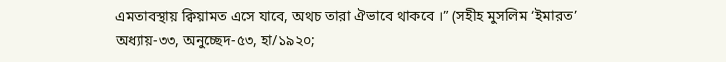এমতাবস্থায় ক্বিয়ামত এসে যাবে, অথচ তারা ঐভাবে থাকবে ।” (সহীহ মুসলিম ‘ইমারত’ অধ্যায়-৩৩, অনুচ্ছেদ-৫৩, হা/১৯২০;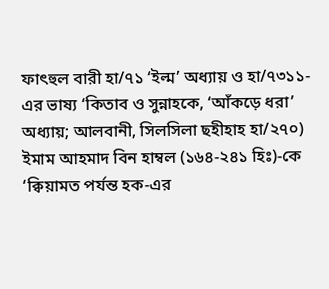ফাৎহুল বারী হা/৭১ ‘ইল্ম’ অধ্যায় ও হা/৭৩১১-এর ভাষ্য ‘কিতাব ও সুন্নাহকে, ‘আঁকড়ে ধরা’ অধ্যায়; আলবানী, সিলসিলা ছহীহাহ হা/২৭০) ইমাম আহমাদ বিন হাম্বল (১৬৪-২৪১ হিঃ)-কে ‘ক্বিয়ামত পর্যন্ত হক-এর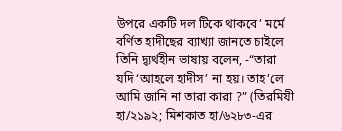উপরে একটি দল টিকে থাকবে’ মর্মে বর্ণিত হাদীছের ব্যাখ্যা জানতে চাইলে তিনি দ্ব্যর্থহীন ভাষায় বলেন, -“তারা যদি ‘আহলে হাদীস’ না হয়। তাহ’লে আমি জানি না তারা কারা ?” (তিরমিযী হা/২১৯২; মিশকাত হা/৬২৮৩-এর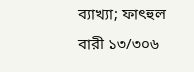ব্যাখ্যা; ফাৎহুল বারী ১৩/৩০৬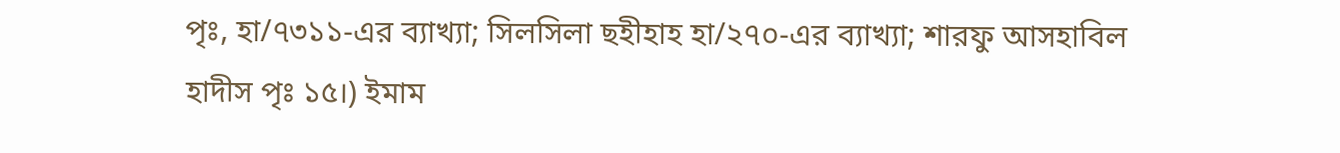পৃঃ, হা/৭৩১১-এর ব্যাখ্যা; সিলসিলা ছহীহাহ হা/২৭০-এর ব্যাখ্যা; শারফু আসহাবিল হাদীস পৃঃ ১৫।) ইমাম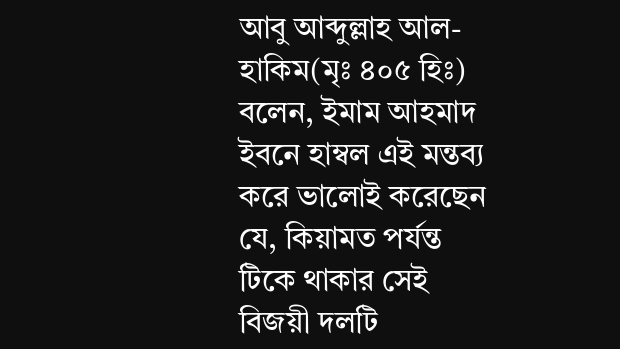আবু আব্দুল্লাহ আল-হাকিম(মৃঃ ৪০৫ হিঃ) বলেন, ইমাম আহমাদ ইবনে হাম্বল এই মন্তব্য করে ভালোই করেছেন যে, কিয়ামত পর্যন্ত টিকে থাকার সেই বিজয়ী দলটি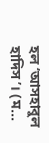হল ‘আসহাবুল হাদিস’। (ম...